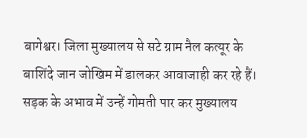बागेश्वर। जिला मुख्यालय से सटे ग्राम नैल कत्यूर के बाशिंदे जान जोखिम में डालकर आवाजाही कर रहे हैं। सड़क के अभाव में उन्हें गोमती पार कर मुख्यालय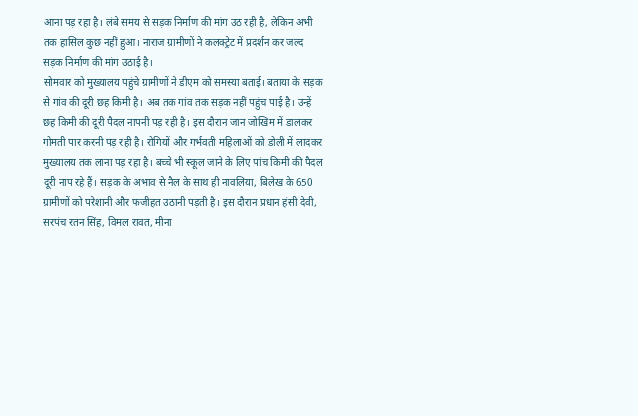आना पड़ रहा है। लंबे समय से सड़क निर्माण की मांग उठ रही है, लेकिन अभी तक हासिल कुछ नहीं हुआ। नाराज ग्रामीणों ने कलक्ट्रेट में प्रदर्शन कर जल्द सड़क निर्माण की मांग उठाई है।
सोमवार को मुख्यालय पहुंचे ग्रामीणों ने डीएम को समस्या बताई। बताया के सड़क से गांव की दूरी छह किमी है। अब तक गांव तक सड़क नहीं पहुंच पाई है। उन्हें छह किमी की दूरी पैदल नापनी पड़ रही है। इस दौरान जान जोखिम में डालकर गोमती पार करनी पड़ रही है। रोगियों और गर्भवती महिलाओं को डोली में लादकर मुख्यालय तक लाना पड़ रहा है। बच्चे भी स्कूल जाने के लिए पांच किमी की पैदल दूरी नाप रहे हैं। सड़क के अभाव से नैल के साथ ही नावलिया, बिलेख के 650 ग्रामीणों को परेशानी और फजीहत उठानी पड़ती है। इस दौरान प्रधान हंसी देवी, सरपंच रतन सिंह, विमल रावत, मीना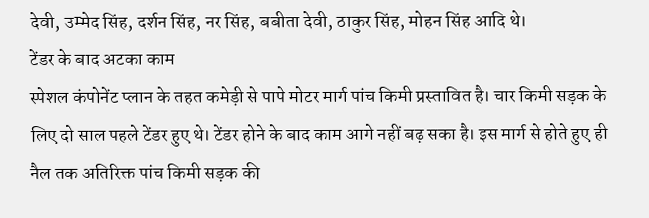देवी, उम्मेद सिंह, दर्शन सिंह, नर सिंह, बबीता देवी, ठाकुर सिंह, मोहन सिंह आदि थे।
टेंडर के बाद अटका काम
स्पेशल कंपोनेंट प्लान के तहत कमेड़ी से पापे मोटर मार्ग पांच किमी प्रस्तावित है। चार किमी सड़क के लिए दो साल पहले टेंडर हुए थे। टेंडर होने के बाद काम आगे नहीं बढ़ सका है। इस मार्ग से होते हुए ही नैल तक अतिरिक्त पांच किमी सड़क की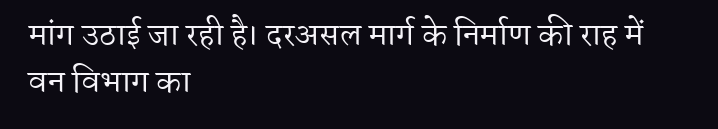मांग उठाई जा रही है। दरअसल मार्ग के निर्माण की राह में वन विभाग का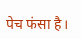पेच फंसा है।